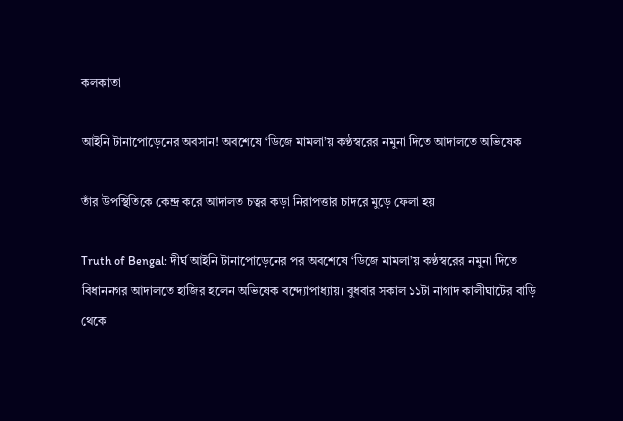কলকাতা

আইনি টানাপোড়েনের অবসান! অবশেষে ‘ডিজে মামলা’য় কণ্ঠস্বরের নমুনা দিতে আদালতে অভিষেক

তাঁর উপস্থিতিকে কেন্দ্র করে আদালত চত্বর কড়া নিরাপত্তার চাদরে মুড়ে ফেলা হয়

Truth of Bengal: দীর্ঘ আইনি টানাপোড়েনের পর অবশেষে ‘ডিজে মামলা’য় কণ্ঠস্বরের নমুনা দিতে বিধাননগর আদালতে হাজির হলেন অভিষেক বন্দ্যোপাধ্যায়। বুধবার সকাল ১১টা নাগাদ কালীঘাটের বাড়ি থেকে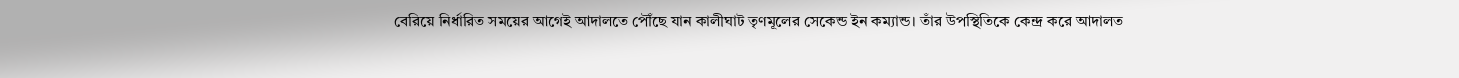বেরিয়ে নির্ধারিত সময়ের আগেই আদালতে পৌঁছে যান কালীঘাট তৃণমূলের সেকেন্ড ইন কম্যান্ড। তাঁর উপস্থিতিকে কেন্দ্র করে আদালত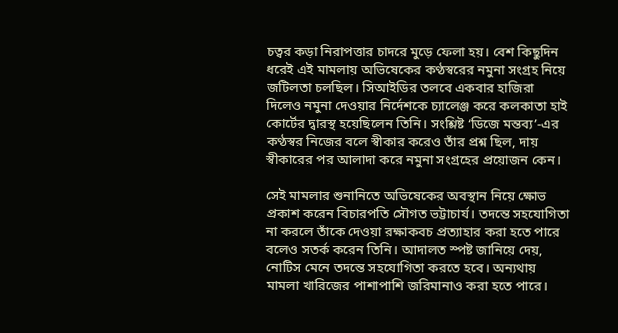চত্বর কড়া নিরাপত্তার চাদরে মুড়ে ফেলা হয়। বেশ কিছুদিন ধরেই এই মামলায় অভিষেকের কণ্ঠস্বরের নমুনা সংগ্রহ নিয়ে জটিলতা চলছিল। সিআইডির তলবে একবার হাজিরা দিলেও নমুনা দেওয়ার নির্দেশকে চ্যালেঞ্জ করে কলকাতা হাই কোর্টের দ্বারস্থ হয়েছিলেন তিনি। সংশ্লিষ্ট ‘ডিজে মন্তব্য’-এর কণ্ঠস্বর নিজের বলে স্বীকার করেও তাঁর প্রশ্ন ছিল, দায় স্বীকারের পর আলাদা করে নমুনা সংগ্রহের প্রয়োজন কেন।

সেই মামলার শুনানিতে অভিষেকের অবস্থান নিয়ে ক্ষোভ প্রকাশ করেন বিচারপতি সৌগত ভট্টাচার্য। তদন্তে সহযোগিতা না করলে তাঁকে দেওয়া রক্ষাকবচ প্রত্যাহার করা হতে পারে বলেও সতর্ক করেন তিনি। আদালত স্পষ্ট জানিয়ে দেয়, নোটিস মেনে তদন্তে সহযোগিতা করতে হবে। অন্যথায় মামলা খারিজের পাশাপাশি জরিমানাও করা হতে পারে।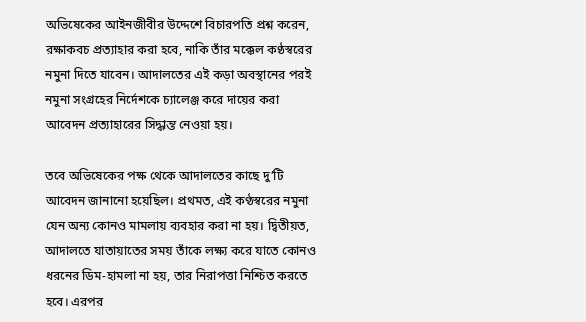অভিষেকের আইনজীবীর উদ্দেশে বিচারপতি প্রশ্ন করেন, রক্ষাকবচ প্রত্যাহার করা হবে, নাকি তাঁর মক্কেল কণ্ঠস্বরের নমুনা দিতে যাবেন। আদালতের এই কড়া অবস্থানের পরই নমুনা সংগ্রহের নির্দেশকে চ্যালেঞ্জ করে দায়ের করা আবেদন প্রত্যাহারের সিদ্ধান্ত নেওয়া হয়।

তবে অভিষেকের পক্ষ থেকে আদালতের কাছে দু’টি আবেদন জানানো হয়েছিল। প্রথমত, এই কণ্ঠস্বরের নমুনা যেন অন্য কোনও মামলায় ব্যবহার করা না হয়। দ্বিতীয়ত, আদালতে যাতায়াতের সময় তাঁকে লক্ষ্য করে যাতে কোনও ধরনের ডিম-হামলা না হয়, তার নিরাপত্তা নিশ্চিত করতে হবে। এরপর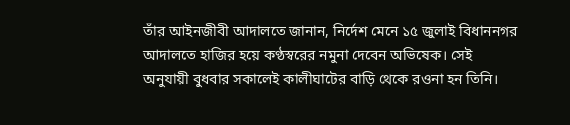তাঁর আইনজীবী আদালতে জানান, নির্দেশ মেনে ১৫ জুলাই বিধাননগর আদালতে হাজির হয়ে কণ্ঠস্বরের নমুনা দেবেন অভিষেক। সেই অনুযায়ী বুধবার সকালেই কালীঘাটের বাড়ি থেকে রওনা হন তিনি।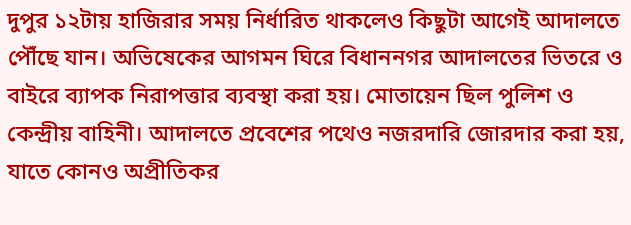দুপুর ১২টায় হাজিরার সময় নির্ধারিত থাকলেও কিছুটা আগেই আদালতে পৌঁছে যান। অভিষেকের আগমন ঘিরে বিধাননগর আদালতের ভিতরে ও বাইরে ব্যাপক নিরাপত্তার ব্যবস্থা করা হয়। মোতায়েন ছিল পুলিশ ও কেন্দ্রীয় বাহিনী। আদালতে প্রবেশের পথেও নজরদারি জোরদার করা হয়, যাতে কোনও অপ্রীতিকর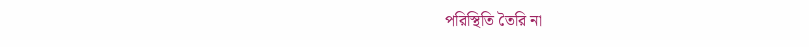পরিস্থিতি তৈরি না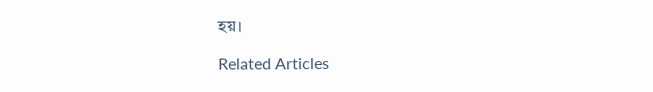হয়।

Related Articles